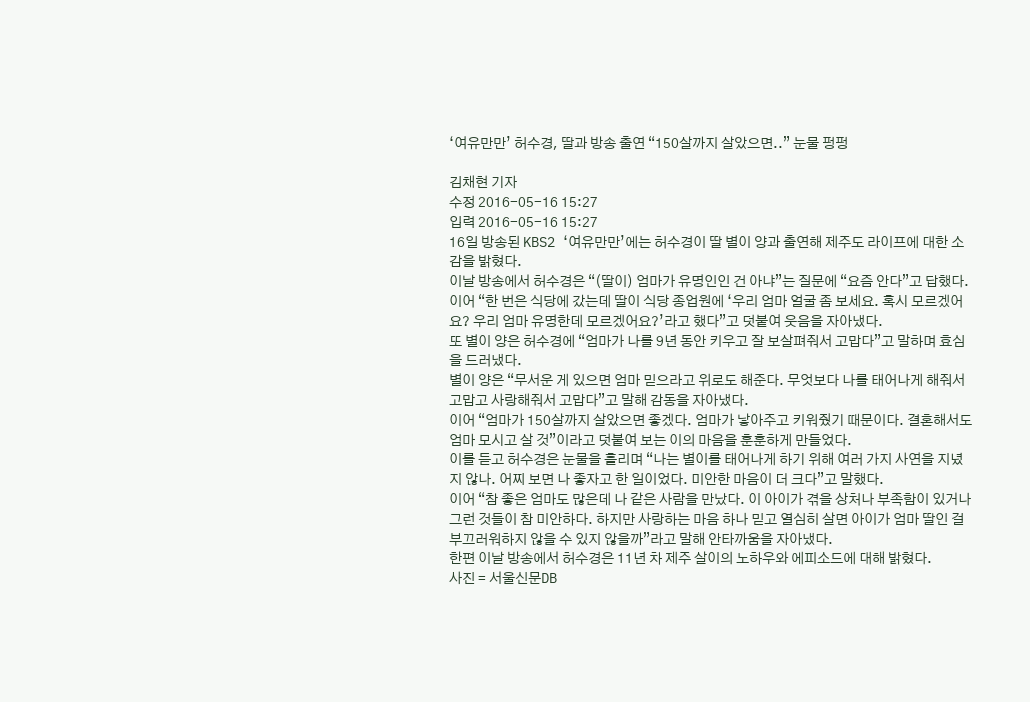‘여유만만’ 허수경, 딸과 방송 출연 “150살까지 살았으면..” 눈물 펑펑

김채현 기자
수정 2016-05-16 15:27
입력 2016-05-16 15:27
16일 방송된 KBS2 ‘여유만만’에는 허수경이 딸 별이 양과 출연해 제주도 라이프에 대한 소감을 밝혔다.
이날 방송에서 허수경은 “(딸이) 엄마가 유명인인 건 아냐”는 질문에 “요즘 안다”고 답했다. 이어 “한 번은 식당에 갔는데 딸이 식당 종업원에 ‘우리 엄마 얼굴 좀 보세요. 혹시 모르겠어요? 우리 엄마 유명한데 모르겠어요?’라고 했다”고 덧붙여 웃음을 자아냈다.
또 별이 양은 허수경에 “엄마가 나를 9년 동안 키우고 잘 보살펴줘서 고맙다”고 말하며 효심을 드러냈다.
별이 양은 “무서운 게 있으면 엄마 믿으라고 위로도 해준다. 무엇보다 나를 태어나게 해줘서 고맙고 사랑해줘서 고맙다”고 말해 감동을 자아냈다.
이어 “엄마가 150살까지 살았으면 좋겠다. 엄마가 낳아주고 키워줬기 때문이다. 결혼해서도 엄마 모시고 살 것”이라고 덧붙여 보는 이의 마음을 훈훈하게 만들었다.
이를 듣고 허수경은 눈물을 흘리며 “나는 별이를 태어나게 하기 위해 여러 가지 사연을 지녔지 않나. 어찌 보면 나 좋자고 한 일이었다. 미안한 마음이 더 크다”고 말했다.
이어 “참 좋은 엄마도 많은데 나 같은 사람을 만났다. 이 아이가 겪을 상처나 부족함이 있거나 그런 것들이 참 미안하다. 하지만 사랑하는 마음 하나 믿고 열심히 살면 아이가 엄마 딸인 걸 부끄러워하지 않을 수 있지 않을까”라고 말해 안타까움을 자아냈다.
한편 이날 방송에서 허수경은 11년 차 제주 살이의 노하우와 에피소드에 대해 밝혔다.
사진 = 서울신문DB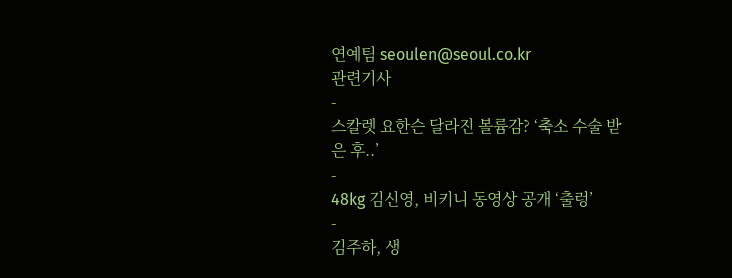연예팀 seoulen@seoul.co.kr
관련기사
-
스칼렛 요한슨 달라진 볼륨감? ‘축소 수술 받은 후..’
-
48kg 김신영, 비키니 동영상 공개 ‘출렁’
-
김주하, 생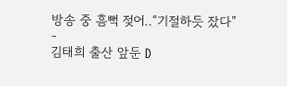방송 중 흠뻑 젖어..“기절하듯 잤다”
-
김태희 출산 앞둔 D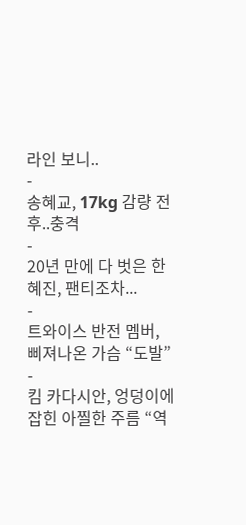라인 보니..
-
송혜교, 17kg 감량 전후..충격
-
20년 만에 다 벗은 한혜진, 팬티조차...
-
트와이스 반전 멤버, 삐져나온 가슴 “도발”
-
킴 카다시안, 엉덩이에 잡힌 아찔한 주름 “역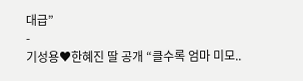대급”
-
기성용♥한혜진 딸 공개 “클수록 엄마 미모..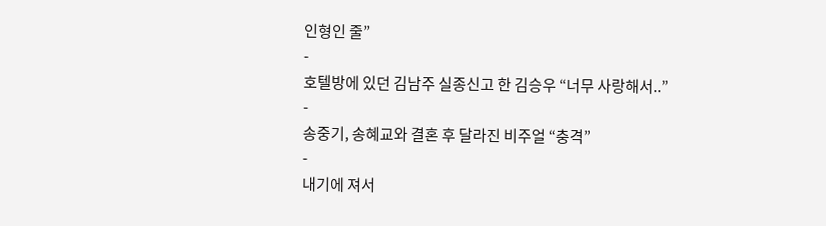인형인 줄”
-
호텔방에 있던 김남주 실종신고 한 김승우 “너무 사랑해서..”
-
송중기, 송혜교와 결혼 후 달라진 비주얼 “충격”
-
내기에 져서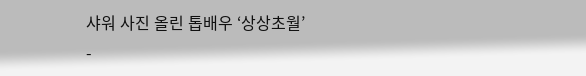샤워 사진 올린 톱배우 ‘상상초월’
-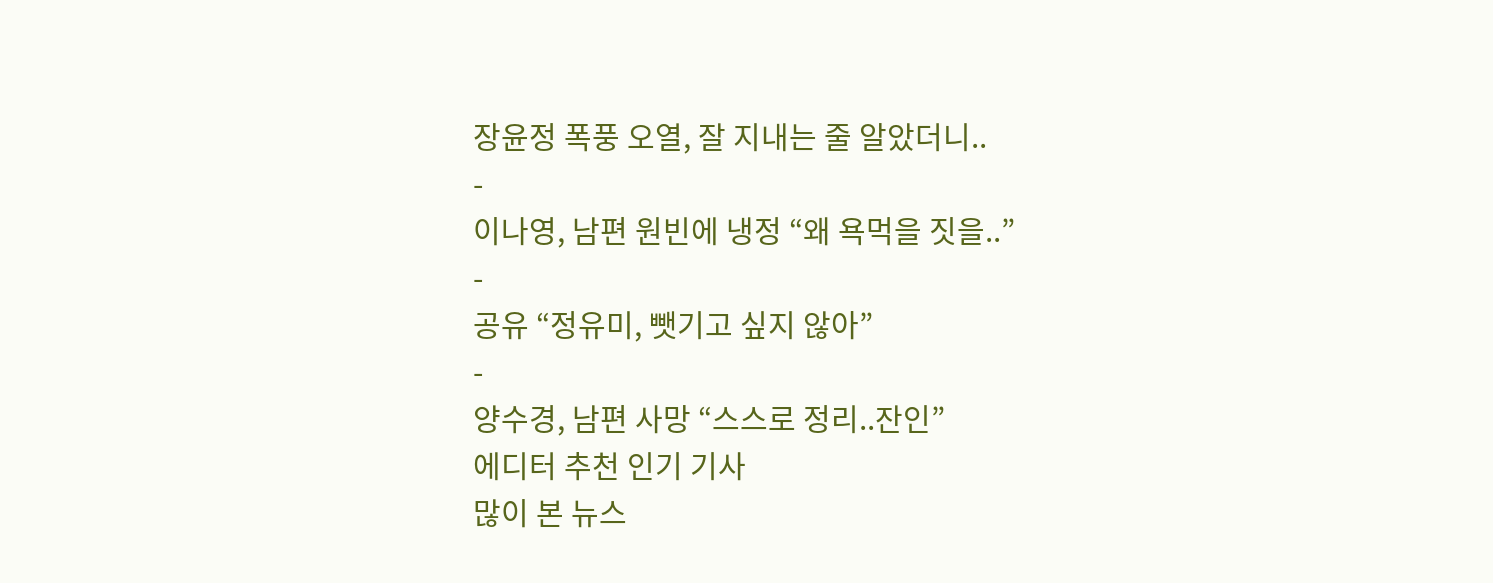장윤정 폭풍 오열, 잘 지내는 줄 알았더니..
-
이나영, 남편 원빈에 냉정 “왜 욕먹을 짓을..”
-
공유 “정유미, 뺏기고 싶지 않아”
-
양수경, 남편 사망 “스스로 정리..잔인”
에디터 추천 인기 기사
많이 본 뉴스